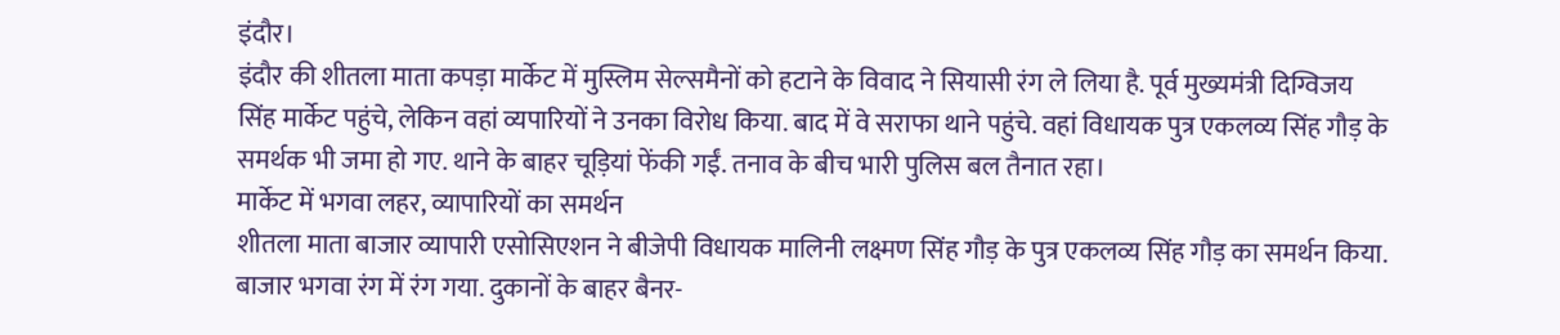इंदौर।
इंदौर की शीतला माता कपड़ा मार्केट में मुस्लिम सेल्समैनों को हटाने के विवाद ने सियासी रंग ले लिया है. पूर्व मुख्यमंत्री दिग्विजय सिंह मार्केट पहुंचे, लेकिन वहां व्यपारियों ने उनका विरोध किया. बाद में वे सराफा थाने पहुंचे. वहां विधायक पुत्र एकलव्य सिंह गौड़ के समर्थक भी जमा हो गए. थाने के बाहर चूड़ियां फेंकी गईं. तनाव के बीच भारी पुलिस बल तैनात रहा।
मार्केट में भगवा लहर, व्यापारियों का समर्थन
शीतला माता बाजार व्यापारी एसोसिएशन ने बीजेपी विधायक मालिनी लक्ष्मण सिंह गौड़ के पुत्र एकलव्य सिंह गौड़ का समर्थन किया. बाजार भगवा रंग में रंग गया. दुकानों के बाहर बैनर-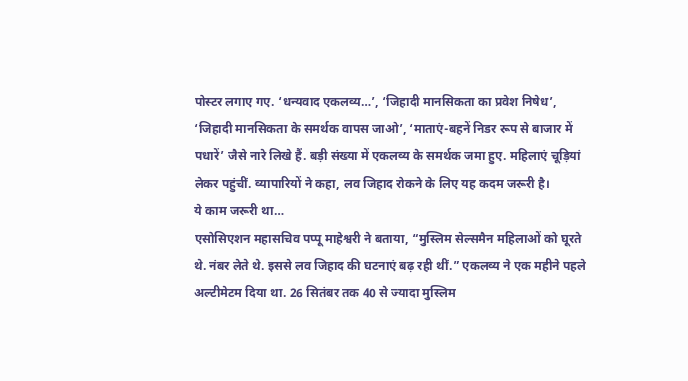पोस्टर लगाए गए. ‘धन्यवाद एकलव्य…’, ‘जिहादी मानसिकता का प्रवेश निषेध’, ‘जिहादी मानसिकता के समर्थक वापस जाओ’, ‘माताएं-बहनें निडर रूप से बाजार में पधारें’ जैसे नारे लिखे हैं. बड़ी संख्या में एकलव्य के समर्थक जमा हुए. महिलाएं चूड़ियां लेकर पहुंचीं. व्यापारियों ने कहा, लव जिहाद रोकने के लिए यह कदम जरूरी है।
ये काम जरूरी था…
एसोसिएशन महासचिव पप्पू माहेश्वरी ने बताया, “मुस्लिम सेल्समैन महिलाओं को घूरते थे. नंबर लेते थे. इससे लव जिहाद की घटनाएं बढ़ रही थीं.” एकलव्य ने एक महीने पहले अल्टीमेटम दिया था. 26 सितंबर तक 40 से ज्यादा मुस्लिम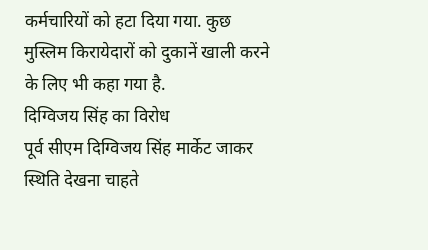कर्मचारियों को हटा दिया गया. कुछ मुस्लिम किरायेदारों को दुकानें खाली करने के लिए भी कहा गया है.
दिग्विजय सिंह का विरोध
पूर्व सीएम दिग्विजय सिंह मार्केट जाकर स्थिति देखना चाहते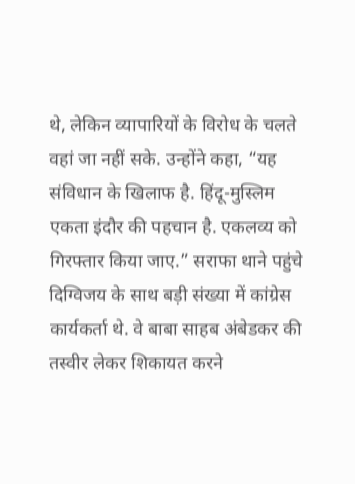थे, लेकिन व्यापारियों के विरोध के चलते वहां जा नहीं सके. उन्होंने कहा, “यह संविधान के खिलाफ है. हिंदू-मुस्लिम एकता इंदौर की पहचान है. एकलव्य को गिरफ्तार किया जाए.” सराफा थाने पहुंचे दिग्विजय के साथ बड़ी संख्या में कांग्रेस कार्यकर्ता थे. वे बाबा साहब अंबेडकर की तस्वीर लेकर शिकायत करने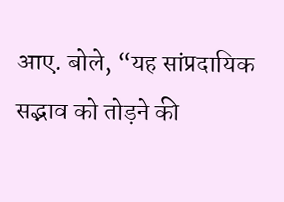आए. बोले, “यह सांप्रदायिक सद्भाव को तोड़ने की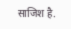साजिश है.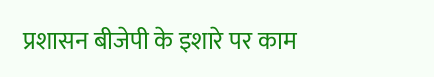प्रशासन बीजेपी के इशारे पर काम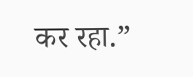कर रहा.”